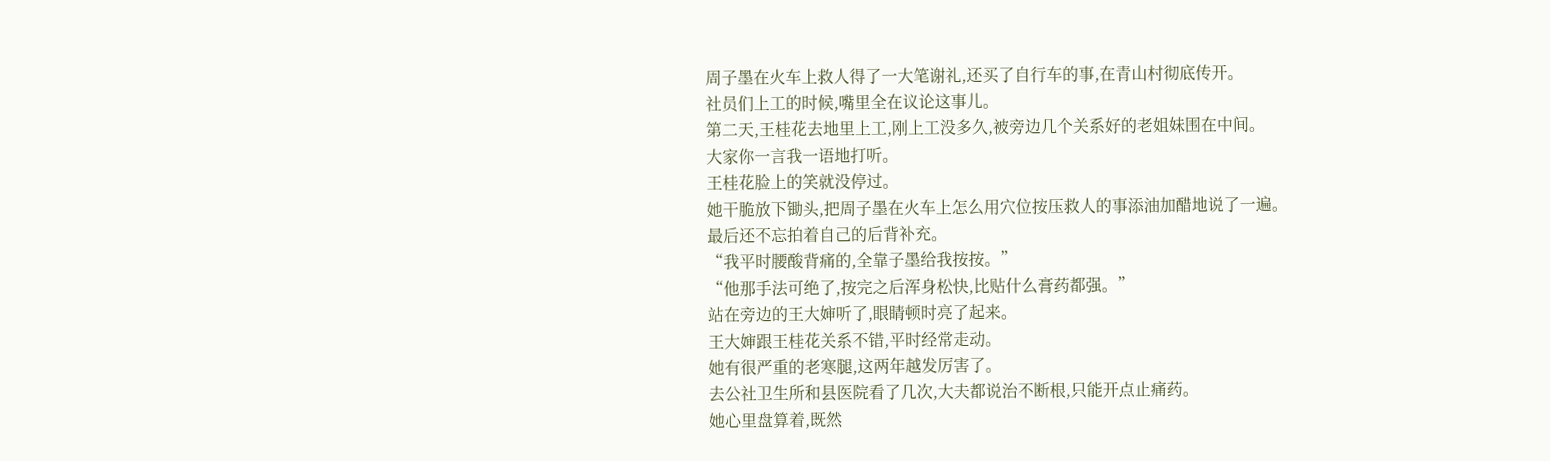周子墨在火车上救人得了一大笔谢礼,还买了自行车的事,在青山村彻底传开。
社员们上工的时候,嘴里全在议论这事儿。
第二天,王桂花去地里上工,刚上工没多久,被旁边几个关系好的老姐妹围在中间。
大家你一言我一语地打听。
王桂花脸上的笑就没停过。
她干脆放下锄头,把周子墨在火车上怎么用穴位按压救人的事添油加醋地说了一遍。
最后还不忘拍着自己的后背补充。
“我平时腰酸背痛的,全靠子墨给我按按。”
“他那手法可绝了,按完之后浑身松快,比贴什么膏药都强。”
站在旁边的王大婶听了,眼睛顿时亮了起来。
王大婶跟王桂花关系不错,平时经常走动。
她有很严重的老寒腿,这两年越发厉害了。
去公社卫生所和县医院看了几次,大夫都说治不断根,只能开点止痛药。
她心里盘算着,既然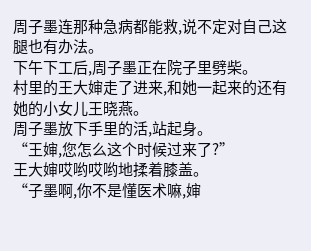周子墨连那种急病都能救,说不定对自己这腿也有办法。
下午下工后,周子墨正在院子里劈柴。
村里的王大婶走了进来,和她一起来的还有她的小女儿王晓燕。
周子墨放下手里的活,站起身。
“王婶,您怎么这个时候过来了?”
王大婶哎哟哎哟地揉着膝盖。
“子墨啊,你不是懂医术嘛,婶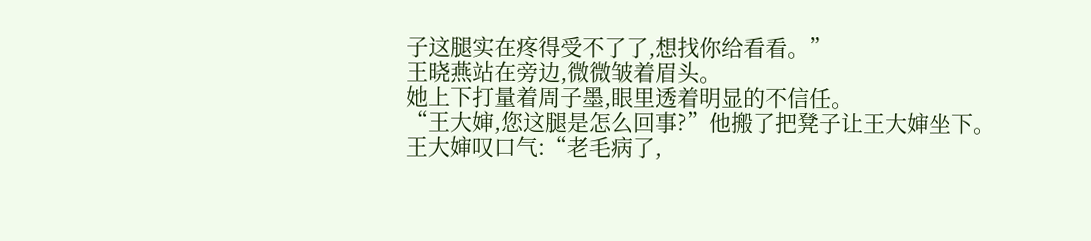子这腿实在疼得受不了了,想找你给看看。”
王晓燕站在旁边,微微皱着眉头。
她上下打量着周子墨,眼里透着明显的不信任。
“王大婶,您这腿是怎么回事?”他搬了把凳子让王大婶坐下。
王大婶叹口气:“老毛病了,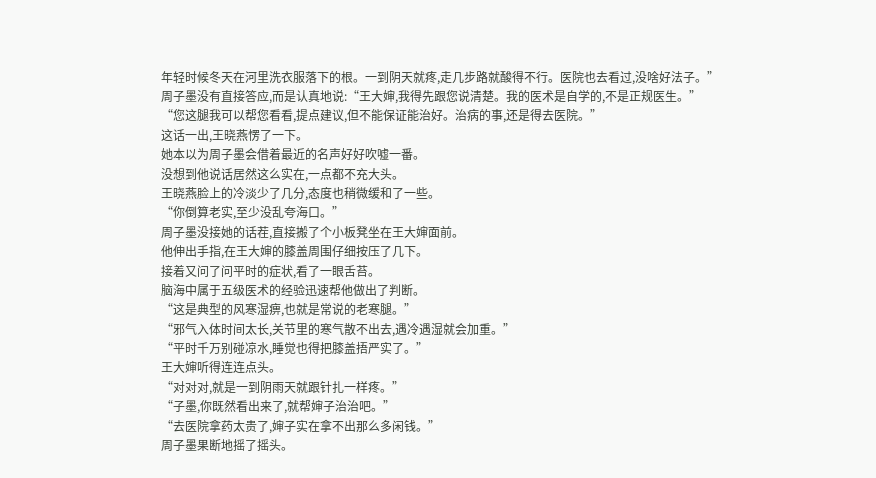年轻时候冬天在河里洗衣服落下的根。一到阴天就疼,走几步路就酸得不行。医院也去看过,没啥好法子。”
周子墨没有直接答应,而是认真地说:“王大婶,我得先跟您说清楚。我的医术是自学的,不是正规医生。”
“您这腿我可以帮您看看,提点建议,但不能保证能治好。治病的事,还是得去医院。”
这话一出,王晓燕愣了一下。
她本以为周子墨会借着最近的名声好好吹嘘一番。
没想到他说话居然这么实在,一点都不充大头。
王晓燕脸上的冷淡少了几分,态度也稍微缓和了一些。
“你倒算老实,至少没乱夸海口。”
周子墨没接她的话茬,直接搬了个小板凳坐在王大婶面前。
他伸出手指,在王大婶的膝盖周围仔细按压了几下。
接着又问了问平时的症状,看了一眼舌苔。
脑海中属于五级医术的经验迅速帮他做出了判断。
“这是典型的风寒湿痹,也就是常说的老寒腿。”
“邪气入体时间太长,关节里的寒气散不出去,遇冷遇湿就会加重。”
“平时千万别碰凉水,睡觉也得把膝盖捂严实了。”
王大婶听得连连点头。
“对对对,就是一到阴雨天就跟针扎一样疼。”
“子墨,你既然看出来了,就帮婶子治治吧。”
“去医院拿药太贵了,婶子实在拿不出那么多闲钱。”
周子墨果断地摇了摇头。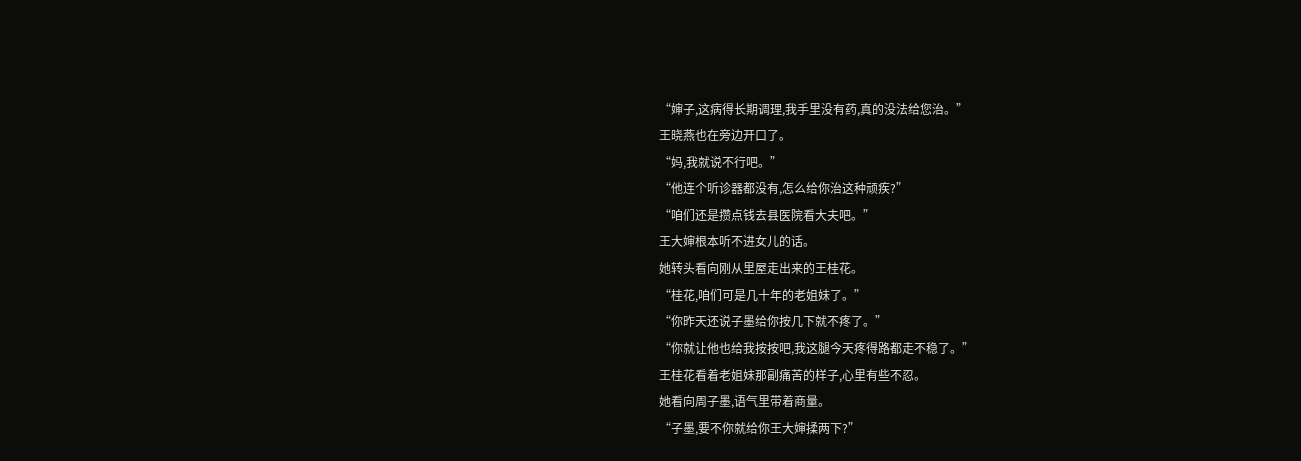“婶子,这病得长期调理,我手里没有药,真的没法给您治。”
王晓燕也在旁边开口了。
“妈,我就说不行吧。”
“他连个听诊器都没有,怎么给你治这种顽疾?”
“咱们还是攒点钱去县医院看大夫吧。”
王大婶根本听不进女儿的话。
她转头看向刚从里屋走出来的王桂花。
“桂花,咱们可是几十年的老姐妹了。”
“你昨天还说子墨给你按几下就不疼了。”
“你就让他也给我按按吧,我这腿今天疼得路都走不稳了。”
王桂花看着老姐妹那副痛苦的样子,心里有些不忍。
她看向周子墨,语气里带着商量。
“子墨,要不你就给你王大婶揉两下?”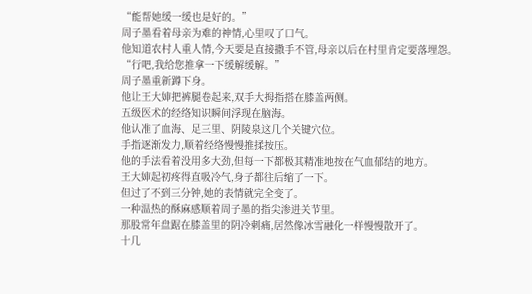“能帮她缓一缓也是好的。”
周子墨看着母亲为难的神情,心里叹了口气。
他知道农村人重人情,今天要是直接撒手不管,母亲以后在村里肯定要落埋怨。
“行吧,我给您推拿一下缓解缓解。”
周子墨重新蹲下身。
他让王大婶把裤腿卷起来,双手大拇指搭在膝盖两侧。
五级医术的经络知识瞬间浮现在脑海。
他认准了血海、足三里、阴陵泉这几个关键穴位。
手指逐渐发力,顺着经络慢慢推揉按压。
他的手法看着没用多大劲,但每一下都极其精准地按在气血郁结的地方。
王大婶起初疼得直吸冷气,身子都往后缩了一下。
但过了不到三分钟,她的表情就完全变了。
一种温热的酥麻感顺着周子墨的指尖渗进关节里。
那股常年盘踞在膝盖里的阴冷刺痛,居然像冰雪融化一样慢慢散开了。
十几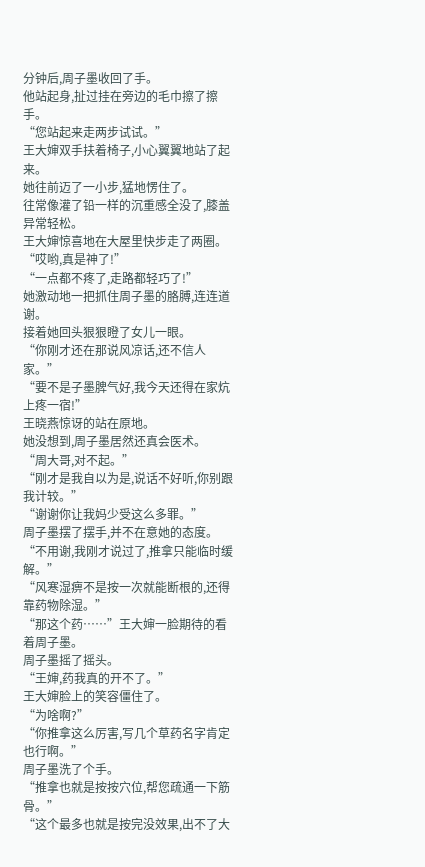分钟后,周子墨收回了手。
他站起身,扯过挂在旁边的毛巾擦了擦手。
“您站起来走两步试试。”
王大婶双手扶着椅子,小心翼翼地站了起来。
她往前迈了一小步,猛地愣住了。
往常像灌了铅一样的沉重感全没了,膝盖异常轻松。
王大婶惊喜地在大屋里快步走了两圈。
“哎哟,真是神了!”
“一点都不疼了,走路都轻巧了!”
她激动地一把抓住周子墨的胳膊,连连道谢。
接着她回头狠狠瞪了女儿一眼。
“你刚才还在那说风凉话,还不信人家。”
“要不是子墨脾气好,我今天还得在家炕上疼一宿!”
王晓燕惊讶的站在原地。
她没想到,周子墨居然还真会医术。
“周大哥,对不起。”
“刚才是我自以为是,说话不好听,你别跟我计较。”
“谢谢你让我妈少受这么多罪。”
周子墨摆了摆手,并不在意她的态度。
“不用谢,我刚才说过了,推拿只能临时缓解。”
“风寒湿痹不是按一次就能断根的,还得靠药物除湿。”
“那这个药……”王大婶一脸期待的看着周子墨。
周子墨摇了摇头。
“王婶,药我真的开不了。”
王大婶脸上的笑容僵住了。
“为啥啊?”
“你推拿这么厉害,写几个草药名字肯定也行啊。”
周子墨洗了个手。
“推拿也就是按按穴位,帮您疏通一下筋骨。”
“这个最多也就是按完没效果,出不了大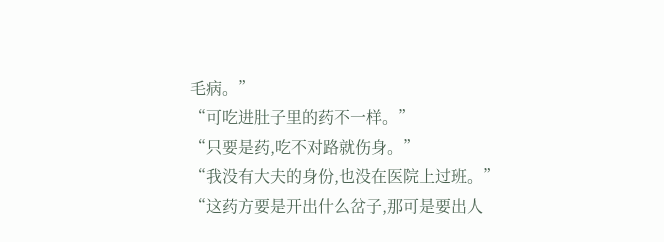毛病。”
“可吃进肚子里的药不一样。”
“只要是药,吃不对路就伤身。”
“我没有大夫的身份,也没在医院上过班。”
“这药方要是开出什么岔子,那可是要出人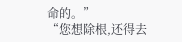命的。”
“您想除根,还得去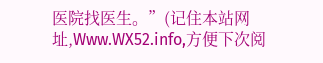医院找医生。”(记住本站网址,Www.WX52.info,方便下次阅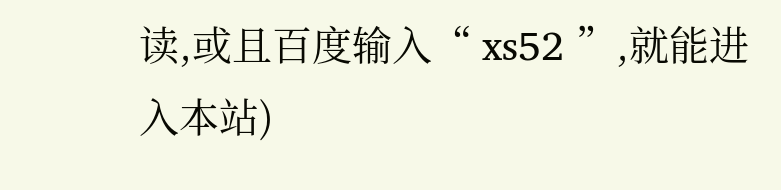读,或且百度输入“ xs52 ”,就能进入本站)